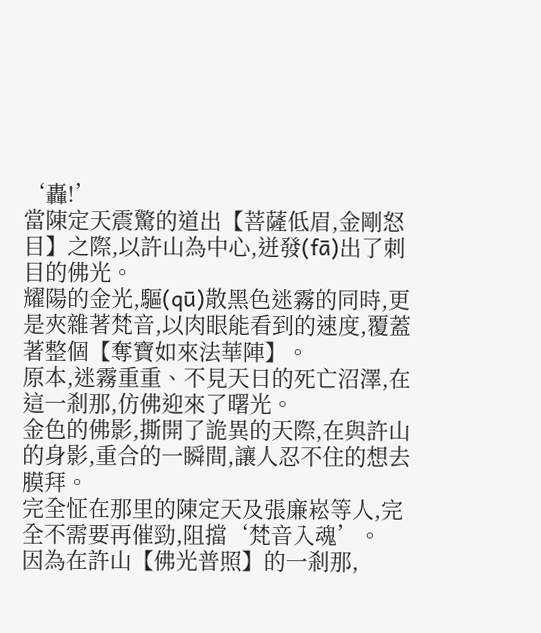‘轟!’
當陳定天震驚的道出【菩薩低眉,金剛怒目】之際,以許山為中心,迸發(fā)出了刺目的佛光。
耀陽的金光,驅(qū)散黑色迷霧的同時,更是夾雜著梵音,以肉眼能看到的速度,覆蓋著整個【奪寶如來法華陣】。
原本,迷霧重重、不見天日的死亡沼澤,在這一剎那,仿佛迎來了曙光。
金色的佛影,撕開了詭異的天際,在與許山的身影,重合的一瞬間,讓人忍不住的想去膜拜。
完全怔在那里的陳定天及張廉崧等人,完全不需要再催勁,阻擋‘梵音入魂’。
因為在許山【佛光普照】的一剎那,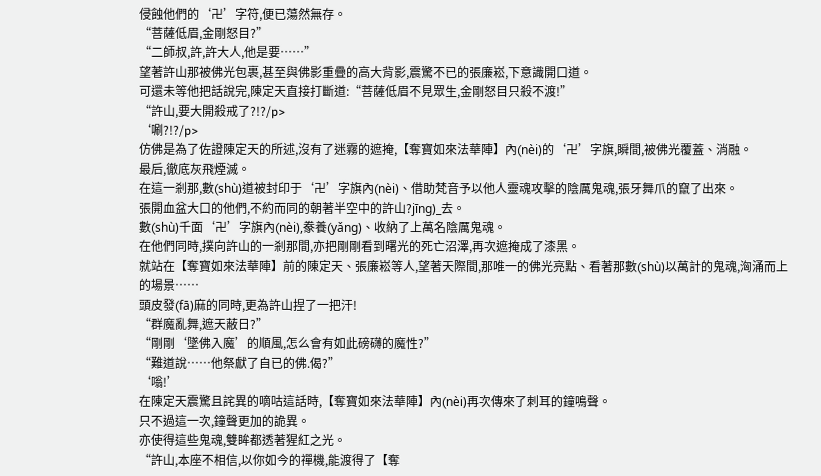侵蝕他們的‘卍’字符,便已蕩然無存。
“菩薩低眉,金剛怒目?”
“二師叔,許,許大人,他是要……”
望著許山那被佛光包裹,甚至與佛影重疊的高大背影,震驚不已的張廉崧,下意識開口道。
可還未等他把話說完,陳定天直接打斷道:“菩薩低眉不見眾生,金剛怒目只殺不渡!”
“許山,要大開殺戒了?!?/p>
‘唰?!?/p>
仿佛是為了佐證陳定天的所述,沒有了迷霧的遮掩,【奪寶如來法華陣】內(nèi)的‘卍’字旗,瞬間,被佛光覆蓋、消融。
最后,徹底灰飛煙滅。
在這一剎那,數(shù)道被封印于‘卍’字旗內(nèi)、借助梵音予以他人靈魂攻擊的陰厲鬼魂,張牙舞爪的竄了出來。
張開血盆大口的他們,不約而同的朝著半空中的許山?jīng)_去。
數(shù)千面‘卍’字旗內(nèi),豢養(yǎng)、收納了上萬名陰厲鬼魂。
在他們同時,撲向許山的一剎那間,亦把剛剛看到曙光的死亡沼澤,再次遮掩成了漆黑。
就站在【奪寶如來法華陣】前的陳定天、張廉崧等人,望著天際間,那唯一的佛光亮點、看著那數(shù)以萬計的鬼魂,洶涌而上的場景……
頭皮發(fā)麻的同時,更為許山捏了一把汗!
“群魔亂舞,遮天蔽日?”
“剛剛‘墜佛入魔’的順風,怎么會有如此磅礴的魔性?”
“難道說……他祭獻了自已的佛.偈?”
‘嗡!’
在陳定天震驚且詫異的嘀咕這話時,【奪寶如來法華陣】內(nèi)再次傳來了刺耳的鐘鳴聲。
只不過這一次,鐘聲更加的詭異。
亦使得這些鬼魂,雙眸都透著猩紅之光。
“許山,本座不相信,以你如今的禪機,能渡得了【奪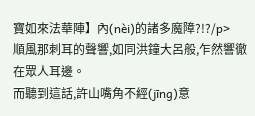寶如來法華陣】內(nèi)的諸多魔障?!?/p>
順風那刺耳的聲響,如同洪鐘大呂般,乍然響徹在眾人耳邊。
而聽到這話,許山嘴角不經(jīng)意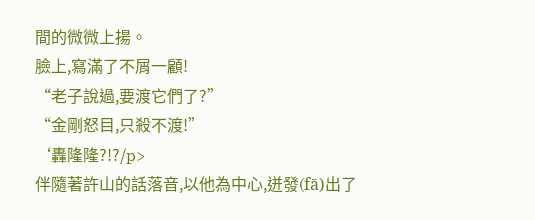間的微微上揚。
臉上,寫滿了不屑一顧!
“老子說過,要渡它們了?”
“金剛怒目,只殺不渡!”
‘轟隆隆?!?/p>
伴隨著許山的話落音,以他為中心,迸發(fā)出了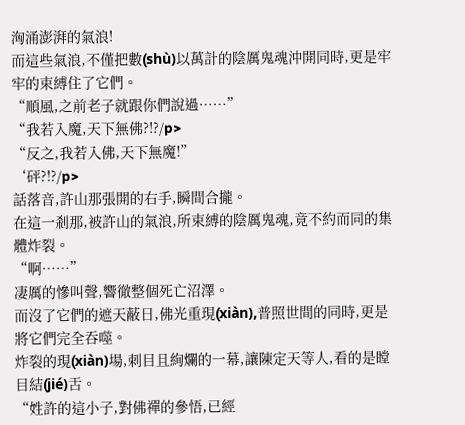洶涌澎湃的氣浪!
而這些氣浪,不僅把數(shù)以萬計的陰厲鬼魂沖開同時,更是牢牢的束縛住了它們。
“順風,之前老子就跟你們說過……”
“我若入魔,天下無佛?!?/p>
“反之,我若入佛,天下無魔!”
‘砰?!?/p>
話落音,許山那張開的右手,瞬間合攏。
在這一剎那,被許山的氣浪,所束縛的陰厲鬼魂,竟不約而同的集體炸裂。
“啊……”
凄厲的慘叫聲,響徹整個死亡沼澤。
而沒了它們的遮天蔽日,佛光重現(xiàn),普照世間的同時,更是將它們完全吞噬。
炸裂的現(xiàn)場,刺目且絢爛的一幕,讓陳定天等人,看的是瞠目結(jié)舌。
“姓許的這小子,對佛禪的參悟,已經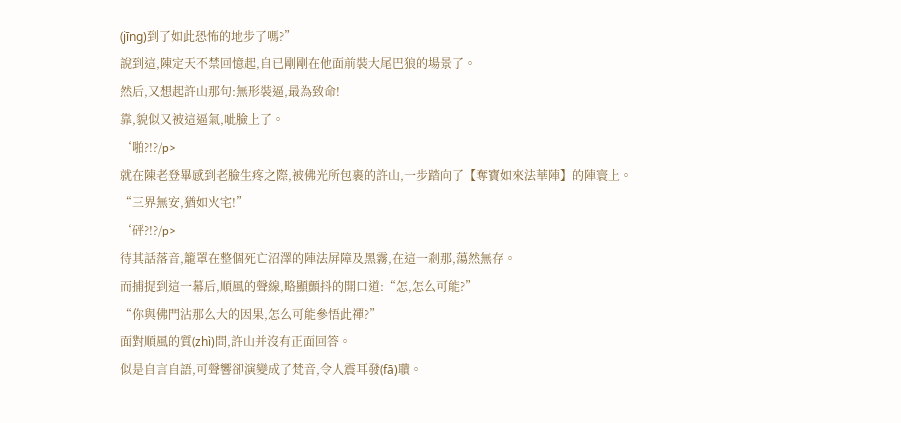(jīng)到了如此恐怖的地步了嗎?”
說到這,陳定天不禁回憶起,自已剛剛在他面前裝大尾巴狼的場景了。
然后,又想起許山那句:無形裝逼,最為致命!
靠,貌似又被這逼氣,呲臉上了。
‘啪?!?/p>
就在陳老登畢感到老臉生疼之際,被佛光所包裹的許山,一步踏向了【奪寶如來法華陣】的陣寰上。
“三界無安,猶如火宅!”
‘砰?!?/p>
待其話落音,籠罩在整個死亡沼澤的陣法屏障及黑霧,在這一剎那,蕩然無存。
而捕捉到這一幕后,順風的聲線,略顯顫抖的開口道:“怎,怎么可能?”
“你與佛門沾那么大的因果,怎么可能參悟此禪?”
面對順風的質(zhì)問,許山并沒有正面回答。
似是自言自語,可聲響卻演變成了梵音,令人震耳發(fā)聵。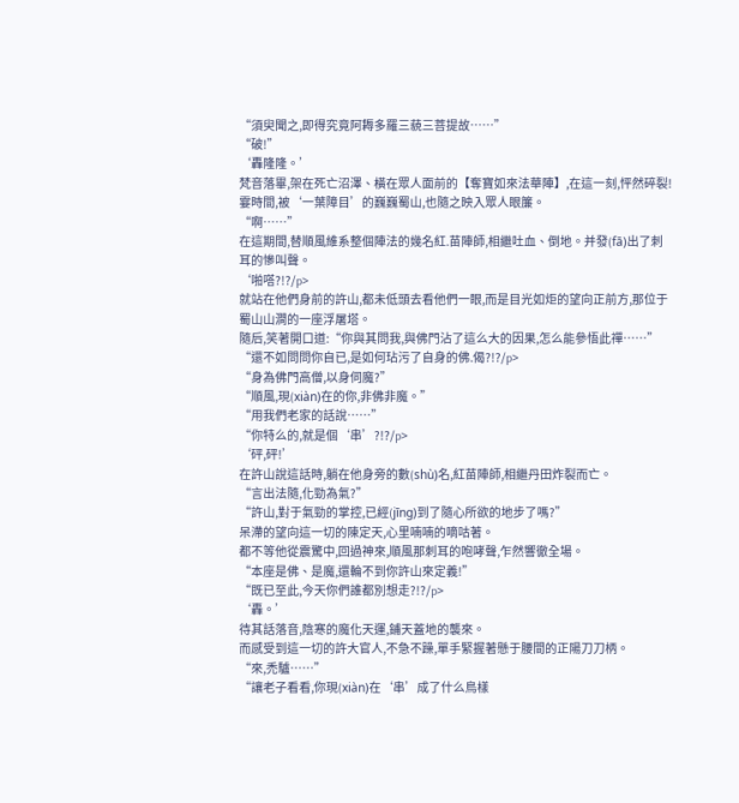“須臾聞之,即得究竟阿耨多羅三藐三菩提故……”
“破!”
‘轟隆隆。’
梵音落畢,架在死亡沼澤、橫在眾人面前的【奪寶如來法華陣】,在這一刻,怦然碎裂!
霎時間,被‘一葉障目’的巍巍蜀山,也隨之映入眾人眼簾。
“啊……”
在這期間,替順風維系整個陣法的幾名紅.苗陣師,相繼吐血、倒地。并發(fā)出了刺耳的慘叫聲。
‘啪嗒?!?/p>
就站在他們身前的許山,都未低頭去看他們一眼,而是目光如炬的望向正前方,那位于蜀山山澗的一座浮屠塔。
隨后,笑著開口道:“你與其問我,與佛門沾了這么大的因果,怎么能參悟此禪……”
“還不如問問你自已,是如何玷污了自身的佛.偈?!?/p>
“身為佛門高僧,以身伺魔?”
“順風,現(xiàn)在的你,非佛非魔。”
“用我們老家的話說……”
“你特么的,就是個‘串’?!?/p>
‘砰,砰!’
在許山說這話時,躺在他身旁的數(shù)名,紅苗陣師,相繼丹田炸裂而亡。
“言出法隨,化勁為氣?”
“許山,對于氣勁的掌控,已經(jīng)到了隨心所欲的地步了嗎?”
呆滯的望向這一切的陳定天,心里喃喃的嘀咕著。
都不等他從震驚中,回過神來,順風那刺耳的咆哮聲,乍然響徹全場。
“本座是佛、是魔,還輪不到你許山來定義!”
“既已至此,今天你們誰都別想走?!?/p>
‘轟。’
待其話落音,陰寒的魔化天運,鋪天蓋地的襲來。
而感受到這一切的許大官人,不急不躁,單手緊握著懸于腰間的正陽刀刀柄。
“來,禿驢……”
“讓老子看看,你現(xiàn)在‘串’成了什么鳥樣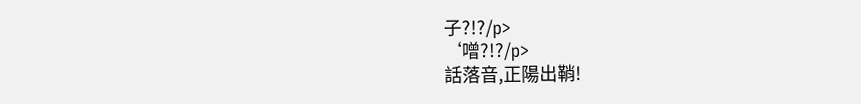子?!?/p>
‘噌?!?/p>
話落音,正陽出鞘!